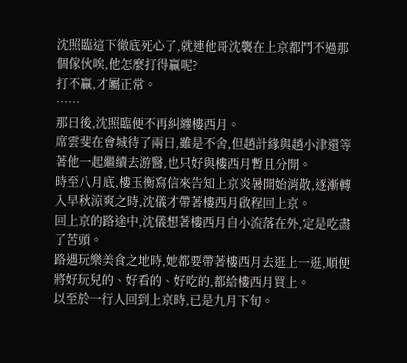沈照臨這下徹底死心了,就連他哥沈襲在上京都鬥不過那個傢伙唉,他怎麼打得贏呢?
打不贏,才屬正常。
……
那日後,沈照臨便不再糾纏樓西月。
席雲斐在會城待了兩日,雖是不舍,但趙計緣與趙小津還等著他一起繼續去游醫,也只好與樓西月暫且分開。
時至八月底,樓玉衡寫信來告知上京炎暑開始消散,逐漸轉入早秋涼爽之時,沈儀才帶著樓西月啟程回上京。
回上京的路途中,沈儀想著樓西月自小流落在外,定是吃盡了苦頭。
路遇玩樂美食之地時,她都要帶著樓西月去逛上一逛,順便將好玩兒的、好看的、好吃的,都給樓西月買上。
以至於一行人回到上京時,已是九月下旬。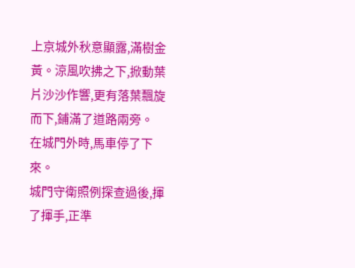上京城外秋意顯露,滿樹金黃。涼風吹拂之下,掀動葉片沙沙作響,更有落葉飄旋而下,鋪滿了道路兩旁。
在城門外時,馬車停了下來。
城門守衛照例探查過後,揮了揮手,正準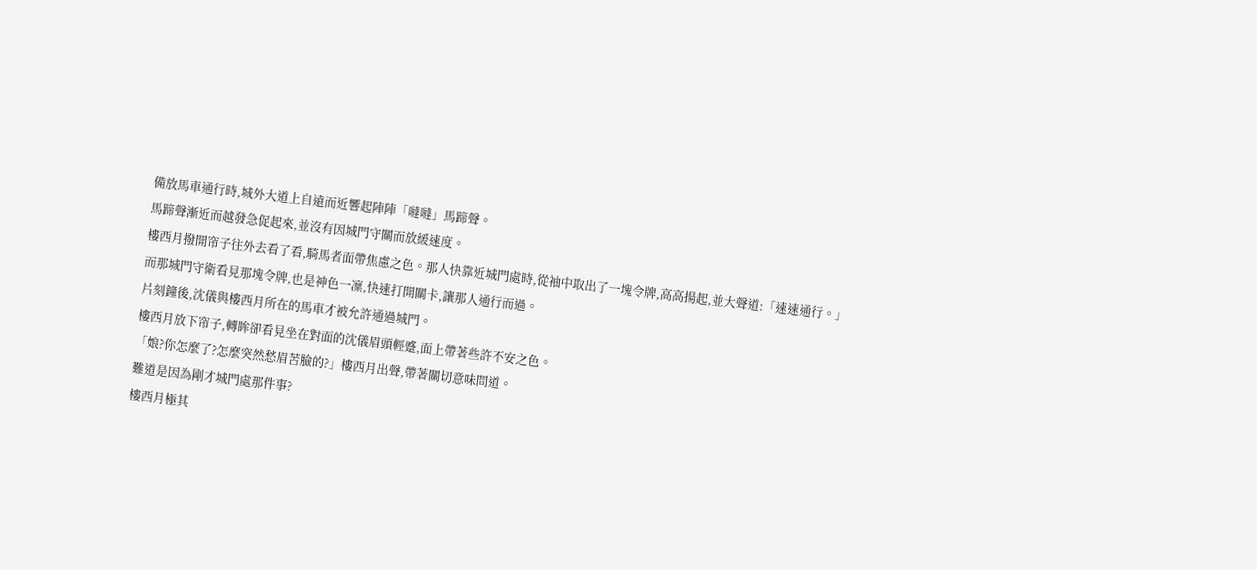備放馬車通行時,城外大道上自遠而近響起陣陣「噠噠」馬蹄聲。
馬蹄聲漸近而越發急促起來,並沒有因城門守關而放緩速度。
樓西月撥開帘子往外去看了看,騎馬者面帶焦慮之色。那人快靠近城門處時,從袖中取出了一塊令牌,高高揚起,並大聲道:「速速通行。」
而那城門守衛看見那塊令牌,也是神色一凜,快速打開關卡,讓那人通行而過。
片刻鐘後,沈儀與樓西月所在的馬車才被允許通過城門。
樓西月放下帘子,轉眸卻看見坐在對面的沈儀眉頭輕蹙,面上帶著些許不安之色。
「娘?你怎麼了?怎麼突然愁眉苦臉的?」樓西月出聲,帶著關切意味問道。
難道是因為剛才城門處那件事?
樓西月極其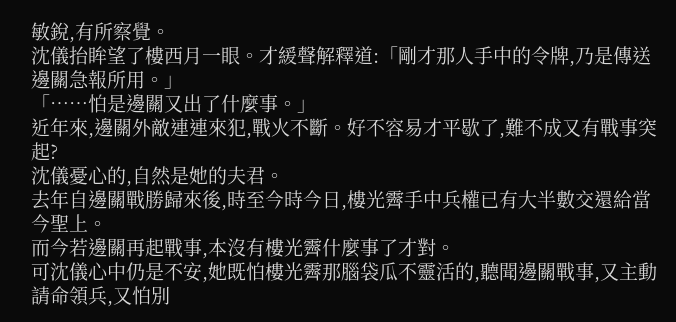敏銳,有所察覺。
沈儀抬眸望了樓西月一眼。才緩聲解釋道:「剛才那人手中的令牌,乃是傳送邊關急報所用。」
「……怕是邊關又出了什麼事。」
近年來,邊關外敵連連來犯,戰火不斷。好不容易才平歇了,難不成又有戰事突起?
沈儀憂心的,自然是她的夫君。
去年自邊關戰勝歸來後,時至今時今日,樓光霽手中兵權已有大半數交還給當今聖上。
而今若邊關再起戰事,本沒有樓光霽什麼事了才對。
可沈儀心中仍是不安,她既怕樓光霽那腦袋瓜不靈活的,聽聞邊關戰事,又主動請命領兵,又怕別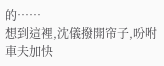的……
想到這裡,沈儀撥開帘子,吩咐車夫加快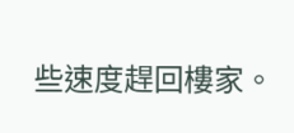些速度趕回樓家。